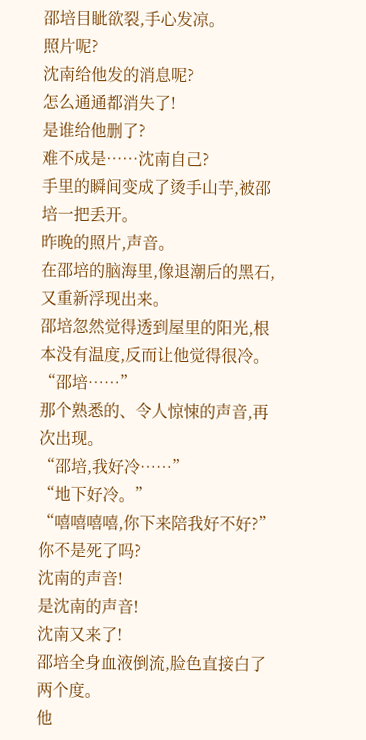邵培目眦欲裂,手心发凉。
照片呢?
沈南给他发的消息呢?
怎么通通都消失了!
是谁给他删了?
难不成是……沈南自己?
手里的瞬间变成了烫手山芋,被邵培一把丢开。
昨晚的照片,声音。
在邵培的脑海里,像退潮后的黑石,又重新浮现出来。
邵培忽然觉得透到屋里的阳光,根本没有温度,反而让他觉得很冷。
“邵培……”
那个熟悉的、令人惊悚的声音,再次出现。
“邵培,我好冷……”
“地下好冷。”
“嘻嘻嘻嘻,你下来陪我好不好?”
你不是死了吗?
沈南的声音!
是沈南的声音!
沈南又来了!
邵培全身血液倒流,脸色直接白了两个度。
他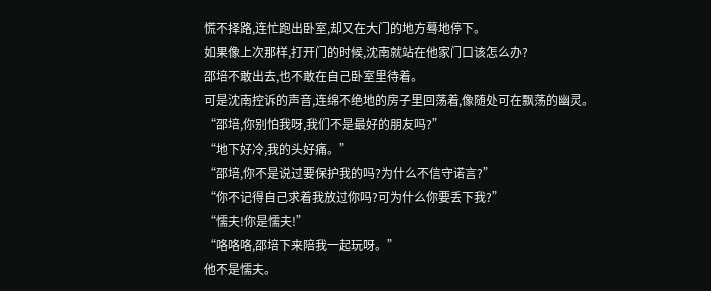慌不择路,连忙跑出卧室,却又在大门的地方蓦地停下。
如果像上次那样,打开门的时候,沈南就站在他家门口该怎么办?
邵培不敢出去,也不敢在自己卧室里待着。
可是沈南控诉的声音,连绵不绝地的房子里回荡着,像随处可在飘荡的幽灵。
“邵培,你别怕我呀,我们不是最好的朋友吗?”
“地下好冷,我的头好痛。”
“邵培,你不是说过要保护我的吗?为什么不信守诺言?”
“你不记得自己求着我放过你吗?可为什么你要丢下我?”
“懦夫!你是懦夫!”
“咯咯咯,邵培下来陪我一起玩呀。”
他不是懦夫。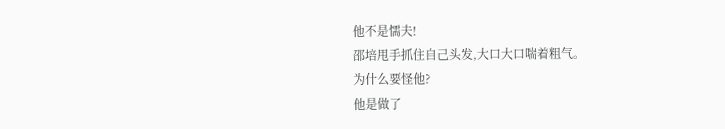他不是懦夫!
邵培甩手抓住自己头发,大口大口喘着粗气。
为什么要怪他?
他是做了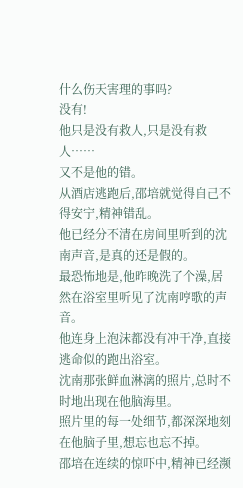什么伤天害理的事吗?
没有!
他只是没有救人,只是没有救人……
又不是他的错。
从酒店逃跑后,邵培就觉得自己不得安宁,精神错乱。
他已经分不清在房间里听到的沈南声音,是真的还是假的。
最恐怖地是,他昨晚洗了个澡,居然在浴室里听见了沈南哼歌的声音。
他连身上泡沫都没有冲干净,直接逃命似的跑出浴室。
沈南那张鲜血淋漓的照片,总时不时地出现在他脑海里。
照片里的每一处细节,都深深地刻在他脑子里,想忘也忘不掉。
邵培在连续的惊吓中,精神已经濒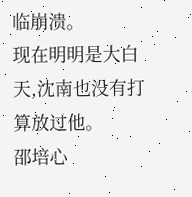临崩溃。
现在明明是大白天,沈南也没有打算放过他。
邵培心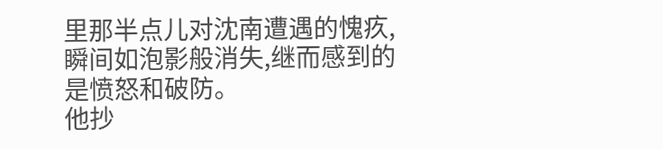里那半点儿对沈南遭遇的愧疚,瞬间如泡影般消失,继而感到的是愤怒和破防。
他抄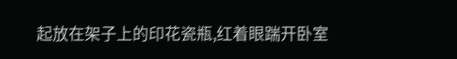起放在架子上的印花瓷瓶,红着眼踹开卧室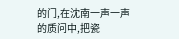的门,在沈南一声一声的质问中,把瓷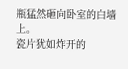瓶猛然砸向卧室的白墙上。
瓷片犹如炸开的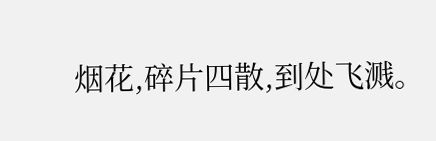烟花,碎片四散,到处飞溅。